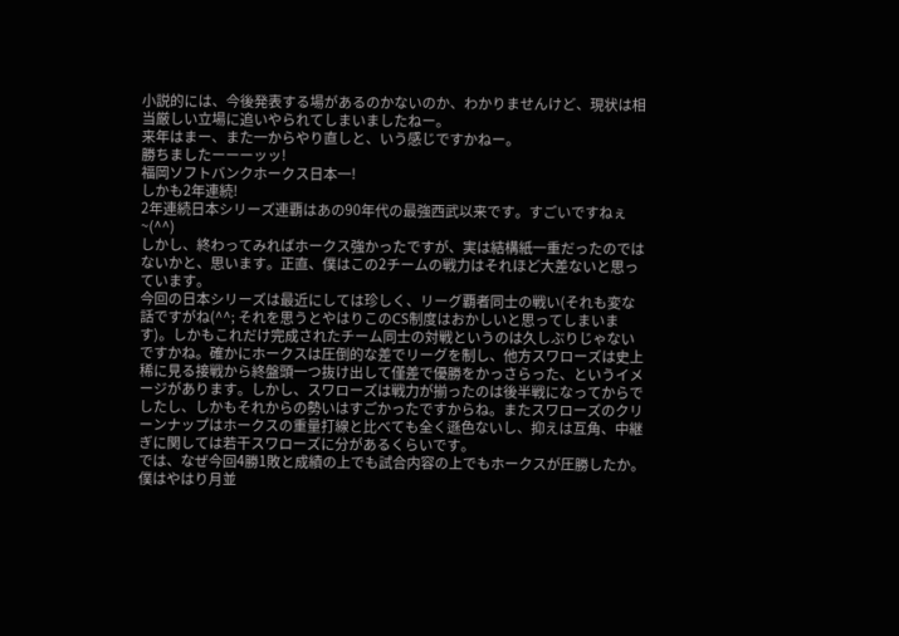小説的には、今後発表する場があるのかないのか、わかりませんけど、現状は相当厳しい立場に追いやられてしまいましたねー。
来年はまー、また一からやり直しと、いう感じですかねー。
勝ちましたーーーッッ!
福岡ソフトバンクホークス日本一!
しかも2年連続!
2年連続日本シリーズ連覇はあの90年代の最強西武以来です。すごいですねぇ~(^^)
しかし、終わってみればホークス強かったですが、実は結構紙一重だったのではないかと、思います。正直、僕はこの2チームの戦力はそれほど大差ないと思っています。
今回の日本シリーズは最近にしては珍しく、リーグ覇者同士の戦い(それも変な話ですがね(^^; それを思うとやはりこのCS制度はおかしいと思ってしまいます)。しかもこれだけ完成されたチーム同士の対戦というのは久しぶりじゃないですかね。確かにホークスは圧倒的な差でリーグを制し、他方スワローズは史上稀に見る接戦から終盤頭一つ抜け出して僅差で優勝をかっさらった、というイメージがあります。しかし、スワローズは戦力が揃ったのは後半戦になってからでしたし、しかもそれからの勢いはすごかったですからね。またスワローズのクリーンナップはホークスの重量打線と比べても全く遜色ないし、抑えは互角、中継ぎに関しては若干スワローズに分があるくらいです。
では、なぜ今回4勝1敗と成績の上でも試合内容の上でもホークスが圧勝したか。僕はやはり月並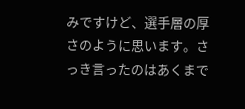みですけど、選手層の厚さのように思います。さっき言ったのはあくまで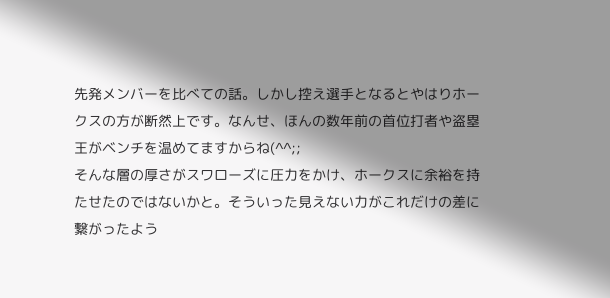先発メンバーを比べての話。しかし控え選手となるとやはりホークスの方が断然上です。なんせ、ほんの数年前の首位打者や盗塁王がベンチを温めてますからね(^^;;
そんな層の厚さがスワローズに圧力をかけ、ホークスに余裕を持たせたのではないかと。そういった見えない力がこれだけの差に繋がったよう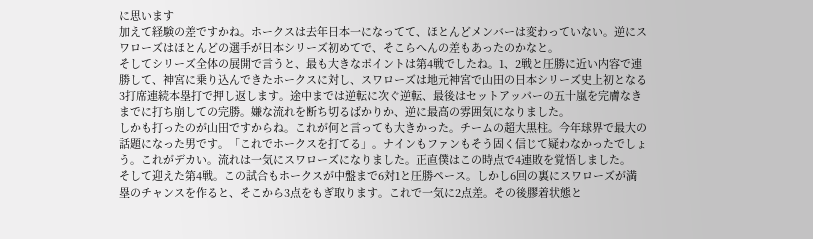に思います
加えて経験の差ですかね。ホークスは去年日本一になってて、ほとんどメンバーは変わっていない。逆にスワローズはほとんどの選手が日本シリーズ初めてで、そこらへんの差もあったのかなと。
そしてシリーズ全体の展開で言うと、最も大きなポイントは第4戦でしたね。1、2戦と圧勝に近い内容で連勝して、神宮に乗り込んできたホークスに対し、スワローズは地元神宮で山田の日本シリーズ史上初となる3打席連続本塁打で押し返します。途中までは逆転に次ぐ逆転、最後はセットアッパーの五十嵐を完膚なきまでに打ち崩しての完勝。嫌な流れを断ち切るばかりか、逆に最高の雰囲気になりました。
しかも打ったのが山田ですからね。これが何と言っても大きかった。チームの超大黒柱。今年球界で最大の話題になった男です。「これでホークスを打てる」。ナインもファンもそう固く信じて疑わなかったでしょう。これがデカい。流れは一気にスワローズになりました。正直僕はこの時点で4連敗を覚悟しました。
そして迎えた第4戦。この試合もホークスが中盤まで6対1と圧勝ペース。しかし6回の裏にスワローズが満塁のチャンスを作ると、そこから3点をもぎ取ります。これで一気に2点差。その後膠着状態と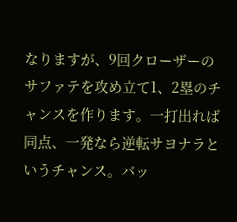なりますが、9回クローザーのサファテを攻め立て1、2塁のチャンスを作ります。一打出れば同点、一発なら逆転サヨナラというチャンス。バッ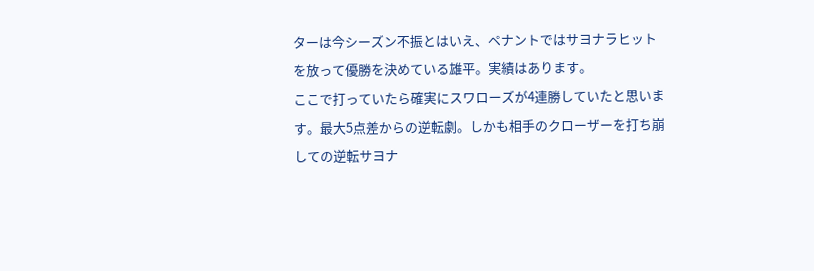ターは今シーズン不振とはいえ、ペナントではサヨナラヒットを放って優勝を決めている雄平。実績はあります。
ここで打っていたら確実にスワローズが4連勝していたと思います。最大5点差からの逆転劇。しかも相手のクローザーを打ち崩しての逆転サヨナ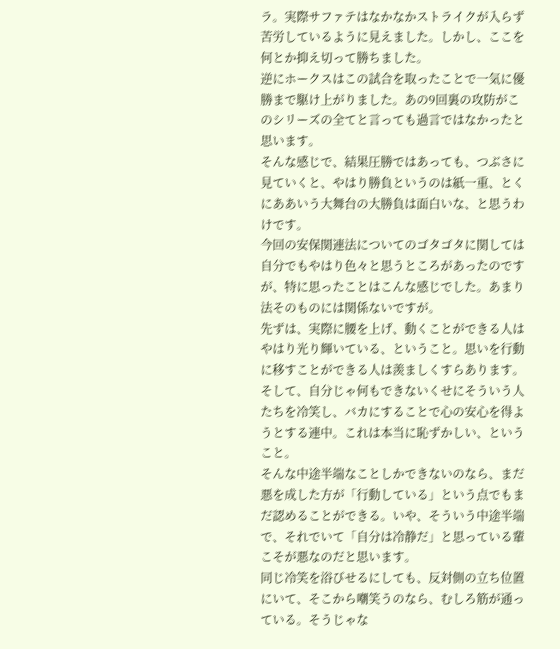ラ。実際サファテはなかなかストライクが入らず苦労しているように見えました。しかし、ここを何とか抑え切って勝ちました。
逆にホークスはこの試合を取ったことで一気に優勝まで駆け上がりました。あの9回裏の攻防がこのシリーズの全てと言っても過言ではなかったと思います。
そんな感じで、結果圧勝ではあっても、つぶさに見ていくと、やはり勝負というのは紙一重、とくにああいう大舞台の大勝負は面白いな、と思うわけです。
今回の安保関連法についてのゴタゴタに関しては自分でもやはり色々と思うところがあったのですが、特に思ったことはこんな感じでした。あまり法そのものには関係ないですが。
先ずは、実際に腰を上げ、動くことができる人はやはり光り輝いている、ということ。思いを行動に移すことができる人は羨ましくすらあります。
そして、自分じゃ何もできないくせにそういう人たちを冷笑し、バカにすることで心の安心を得ようとする連中。これは本当に恥ずかしい、ということ。
そんな中途半端なことしかできないのなら、まだ悪を成した方が「行動している」という点でもまだ認めることができる。いや、そういう中途半端で、それでいて「自分は冷静だ」と思っている輩こそが悪なのだと思います。
同じ冷笑を浴びせるにしても、反対側の立ち位置にいて、そこから嘲笑うのなら、むしろ筋が通っている。そうじゃな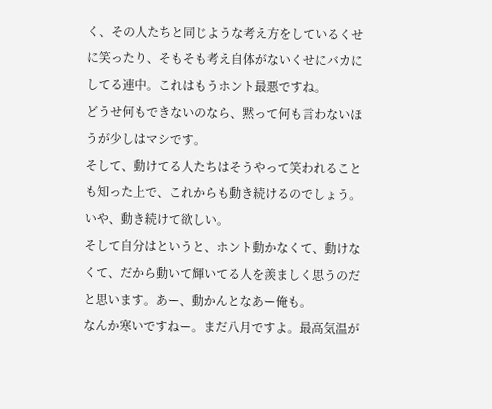く、その人たちと同じような考え方をしているくせに笑ったり、そもそも考え自体がないくせにバカにしてる連中。これはもうホント最悪ですね。
どうせ何もできないのなら、黙って何も言わないほうが少しはマシです。
そして、動けてる人たちはそうやって笑われることも知った上で、これからも動き続けるのでしょう。いや、動き続けて欲しい。
そして自分はというと、ホント動かなくて、動けなくて、だから動いて輝いてる人を羨ましく思うのだと思います。あー、動かんとなあー俺も。
なんか寒いですねー。まだ八月ですよ。最高気温が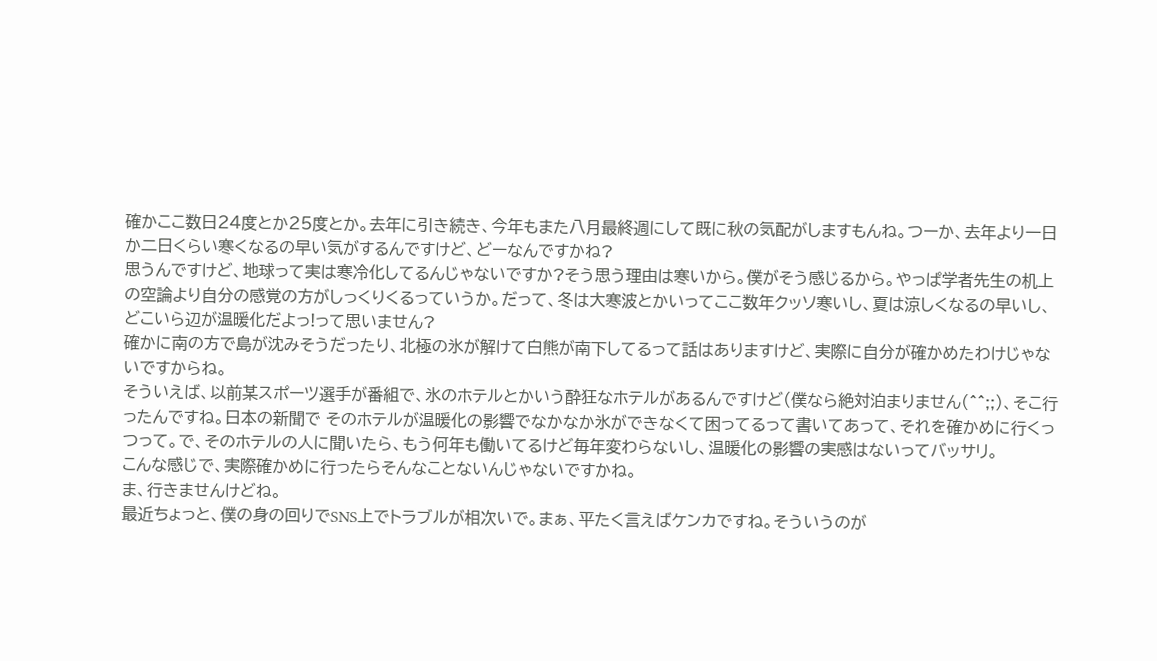確かここ数日24度とか25度とか。去年に引き続き、今年もまた八月最終週にして既に秋の気配がしますもんね。つーか、去年より一日か二日くらい寒くなるの早い気がするんですけど、どーなんですかね?
思うんですけど、地球って実は寒冷化してるんじゃないですか?そう思う理由は寒いから。僕がそう感じるから。やっぱ学者先生の机上の空論より自分の感覚の方がしっくりくるっていうか。だって、冬は大寒波とかいってここ数年クッソ寒いし、夏は涼しくなるの早いし、どこいら辺が温暖化だよっ!って思いません?
確かに南の方で島が沈みそうだったり、北極の氷が解けて白熊が南下してるって話はありますけど、実際に自分が確かめたわけじゃないですからね。
そういえば、以前某スポーツ選手が番組で、氷のホテルとかいう酔狂なホテルがあるんですけど(僕なら絶対泊まりません(^^;;)、そこ行ったんですね。日本の新聞で そのホテルが温暖化の影響でなかなか氷ができなくて困ってるって書いてあって、それを確かめに行くっつって。で、そのホテルの人に聞いたら、もう何年も働いてるけど毎年変わらないし、温暖化の影響の実感はないってバッサリ。
こんな感じで、実際確かめに行ったらそんなことないんじゃないですかね。
ま、行きませんけどね。
最近ちょっと、僕の身の回りでSNS上でトラブルが相次いで。まぁ、平たく言えばケンカですね。そういうのが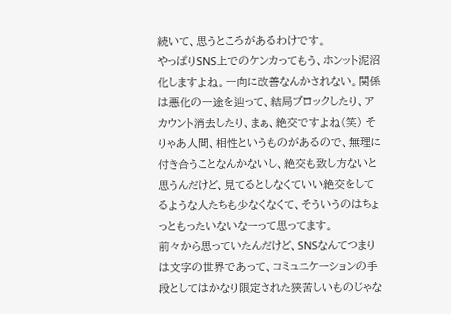続いて、思うところがあるわけです。
やっぱりSNS上でのケンカってもう、ホンット泥沼化しますよね。一向に改善なんかされない。関係は悪化の一途を辿って、結局ブロックしたり、アカウント消去したり、まぁ、絶交ですよね(笑) そりゃあ人間、相性というものがあるので、無理に付き合うことなんかないし、絶交も致し方ないと思うんだけど、見てるとしなくていい絶交をしてるような人たちも少なくなくて、そういうのはちょっともったいないなーって思ってます。
前々から思っていたんだけど、SNSなんてつまりは文字の世界であって、コミュニケーションの手段としてはかなり限定された狭苦しいものじゃな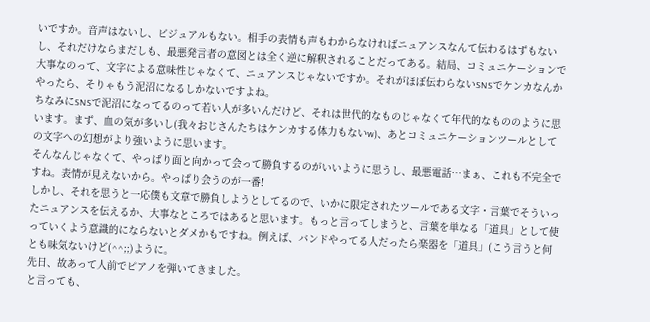いですか。音声はないし、ビジュアルもない。相手の表情も声もわからなければニュアンスなんて伝わるはずもないし、それだけならまだしも、最悪発言者の意図とは全く逆に解釈されることだってある。結局、コミュニケーションで大事なのって、文字による意味性じゃなくて、ニュアンスじゃないですか。それがほぼ伝わらないSNSでケンカなんかやったら、そりゃもう泥沼になるしかないですよね。
ちなみにSNSで泥沼になってるのって若い人が多いんだけど、それは世代的なものじゃなくて年代的なもののように思います。まず、血の気が多いし(我々おじさんたちはケンカする体力もないw)、あとコミュニケーションツールとしての文字への幻想がより強いように思います。
そんなんじゃなくて、やっぱり面と向かって会って勝負するのがいいように思うし、最悪電話…まぁ、これも不完全ですね。表情が見えないから。やっぱり会うのが一番!
しかし、それを思うと一応僕も文章で勝負しようとしてるので、いかに限定されたツールである文字・言葉でそういったニュアンスを伝えるか、大事なところではあると思います。もっと言ってしまうと、言葉を単なる「道具」として使っていくよう意識的にならないとダメかもですね。例えば、バンドやってる人だったら楽器を「道具」(こう言うと何とも味気ないけど(^^;;)ように。
先日、故あって人前でピアノを弾いてきました。
と言っても、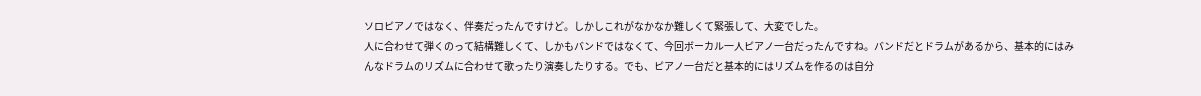ソロピアノではなく、伴奏だったんですけど。しかしこれがなかなか難しくて緊張して、大変でした。
人に合わせて弾くのって結構難しくて、しかもバンドではなくて、今回ボーカル一人ピアノ一台だったんですね。バンドだとドラムがあるから、基本的にはみんなドラムのリズムに合わせて歌ったり演奏したりする。でも、ピアノ一台だと基本的にはリズムを作るのは自分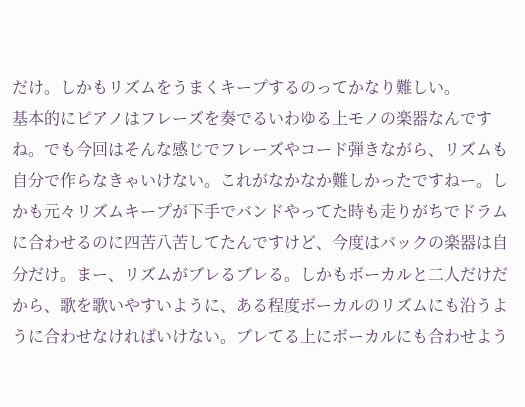だけ。しかもリズムをうまくキープするのってかなり難しい。
基本的にピアノはフレーズを奏でるいわゆる上モノの楽器なんですね。でも今回はそんな感じでフレーズやコード弾きながら、リズムも自分で作らなきゃいけない。これがなかなか難しかったですねー。しかも元々リズムキープが下手でバンドやってた時も走りがちでドラムに合わせるのに四苦八苦してたんですけど、今度はバックの楽器は自分だけ。まー、リズムがブレるブレる。しかもボーカルと二人だけだから、歌を歌いやすいように、ある程度ボーカルのリズムにも沿うように合わせなければいけない。ブレてる上にボーカルにも合わせよう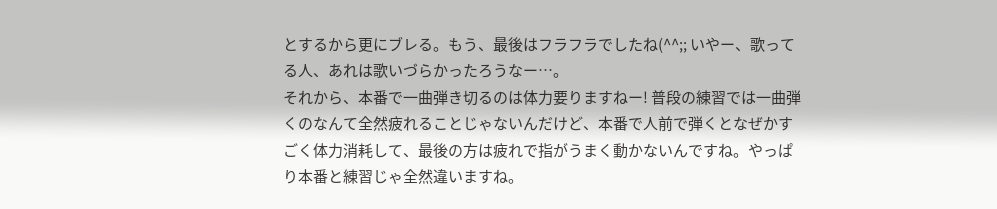とするから更にブレる。もう、最後はフラフラでしたね(^^;; いやー、歌ってる人、あれは歌いづらかったろうなー…。
それから、本番で一曲弾き切るのは体力要りますねー! 普段の練習では一曲弾くのなんて全然疲れることじゃないんだけど、本番で人前で弾くとなぜかすごく体力消耗して、最後の方は疲れで指がうまく動かないんですね。やっぱり本番と練習じゃ全然違いますね。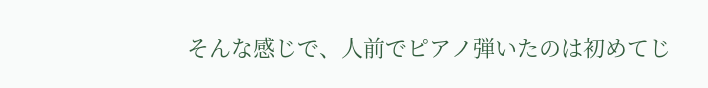そんな感じで、人前でピアノ弾いたのは初めてじ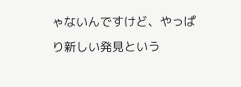ゃないんですけど、やっぱり新しい発見という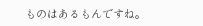ものはあるもんですね。